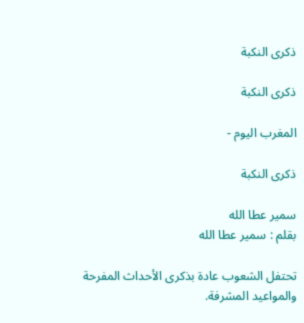ذكرى النكبة

ذكرى النكبة

المغرب اليوم -

ذكرى النكبة

سمير عطا الله
بقلم : سمير عطا الله

تحتفل الشعوب عادة بذكرى الأحداث المفرحة والمواعيد المشرفة.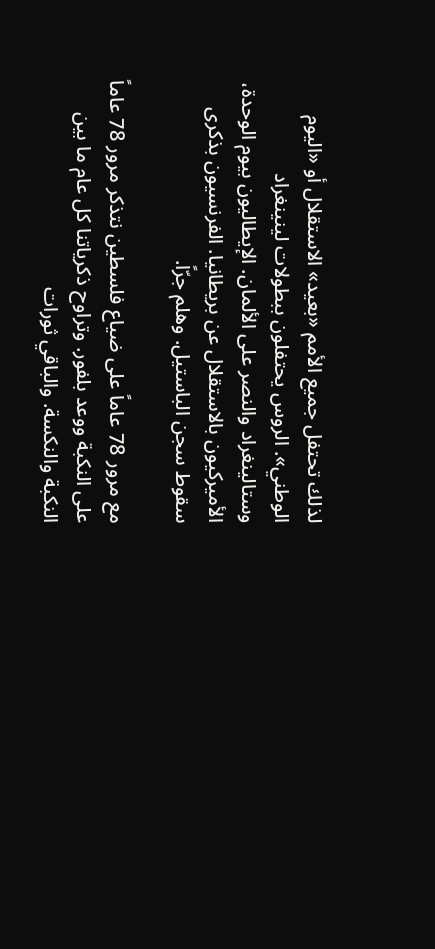لذلك تحتفل جميع الأمم «بعيد» الاستقلال أو «اليوم الوطني». الروس يحتفلون ببطولات لينينغراد وستالينغراد والنصر على الألمان. الإيطاليون بيوم الوحدة، الأميركيون بالاستقلال عن بريطانيا. الفرنسيون بذكرى سقوط سجن الباستيل. وهلم جرّاً.

مع مرور 78 عاماً على ضياع فلسطين نتذكر مرور 78 عاماً على النكبة ووعد بلفور. وتراوح ذكرياتنا كل عام ما بين النكبة والنكسة. والباقي ثورات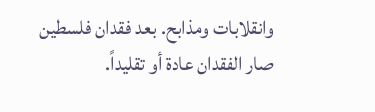وانقلابات ومذابح. بعد فقدان فلسطين صار الفقدان عادة أو تقليداً.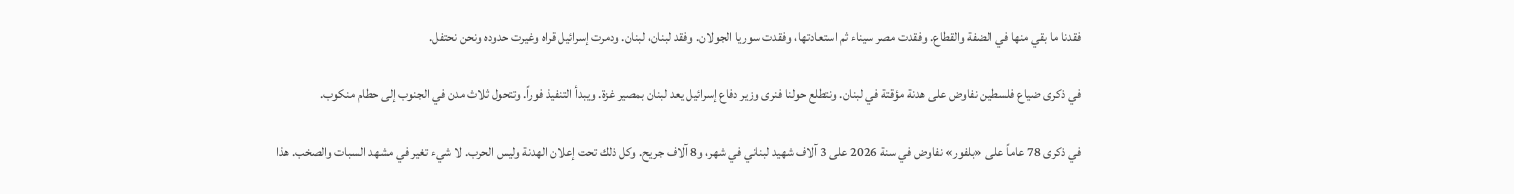فقدنا ما بقي منها في الضفة والقطاع. وفقدت مصر سيناء ثم استعادتها، وفقدت سوريا الجولان. وفقد لبنان، لبنان. ودمرت إسرائيل قراه وغيرت حدوده ونحن نحتفل.

في ذكرى ضياع فلسطين نفاوض على هدنة مؤقتة في لبنان. ونتطلع حولنا فنرى وزير دفاع إسرائيل يعد لبنان بمصير غزة. ويبدأ التنفيذ فوراً. وتتحول ثلاث مدن في الجنوب إلى حطام منكوب.

في ذكرى 78 عاماً على «بلفور» نفاوض في سنة 2026 على 3 آلاف شهيد لبناني في شهر، و8 آلاف جريح. وكل ذلك تحت إعلان الهدنة وليس الحرب. لا شيء تغير في مشهد السبات والصخب. هذا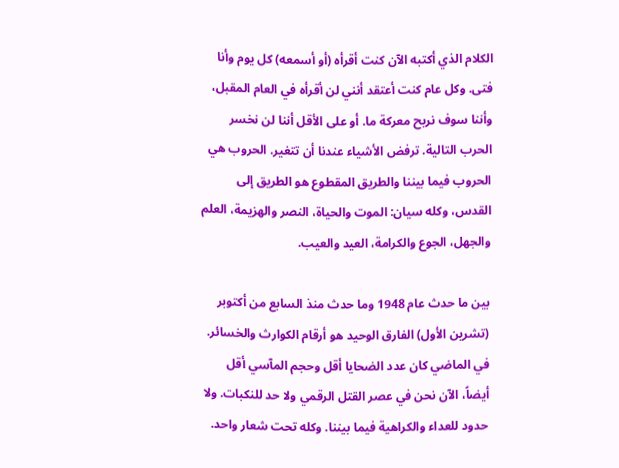الكلام الذي أكتبه الآن كنت أقرأه (أو أسمعه) كل يوم وأنا فتى. وكل عام كنت أعتقد أنني لن أقرأه في العام المقبل، وأننا سوف نربح معركة ما. أو على الأقل أننا لن نخسر الحرب التالية. ترفض الأشياء عندنا أن تتغير. الحروب هي الحروب فيما بيننا والطريق المقطوع هو الطريق إلى القدس، وكله سيان: الموت والحياة، النصر والهزيمة، العلم والجهل، الجوع والكرامة، العيد والعيب.

بين ما حدث عام 1948 وما حدث منذ السابع من أكتوبر (تشرين الأول) الفارق الوحيد هو أرقام الكوارث والخسائر. في الماضي كان عدد الضحايا أقل وحجم المآسي أقل أيضاً، الآن نحن في عصر القتل الرقمي ولا حد للنكبات. ولا حدود للعداء والكراهية فيما بيننا. وكله تحت شعار واحد.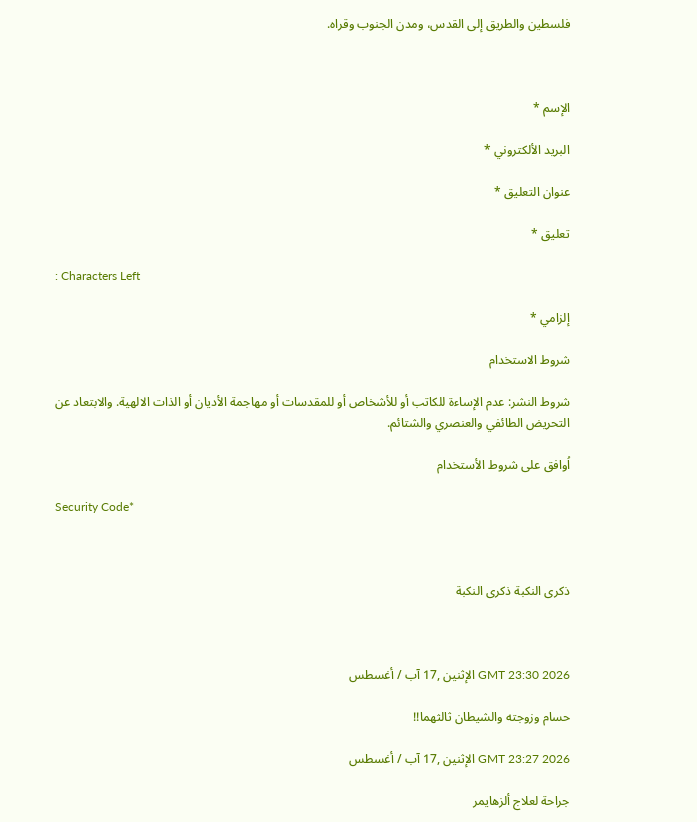فلسطين والطريق إلى القدس، ومدن الجنوب وقراه.



الإسم *

البريد الألكتروني *

عنوان التعليق *

تعليق *

: Characters Left

إلزامي *

شروط الاستخدام

شروط النشر: عدم الإساءة للكاتب أو للأشخاص أو للمقدسات أو مهاجمة الأديان أو الذات الالهية. والابتعاد عن التحريض الطائفي والعنصري والشتائم.

اُوافق على شروط الأستخدام

Security Code*



ذكرى النكبة ذكرى النكبة



GMT 23:30 2026 الإثنين ,17 آب / أغسطس

حسام وزوجته والشيطان ثالثهما!!

GMT 23:27 2026 الإثنين ,17 آب / أغسطس

جراحة لعلاج ألزهايمر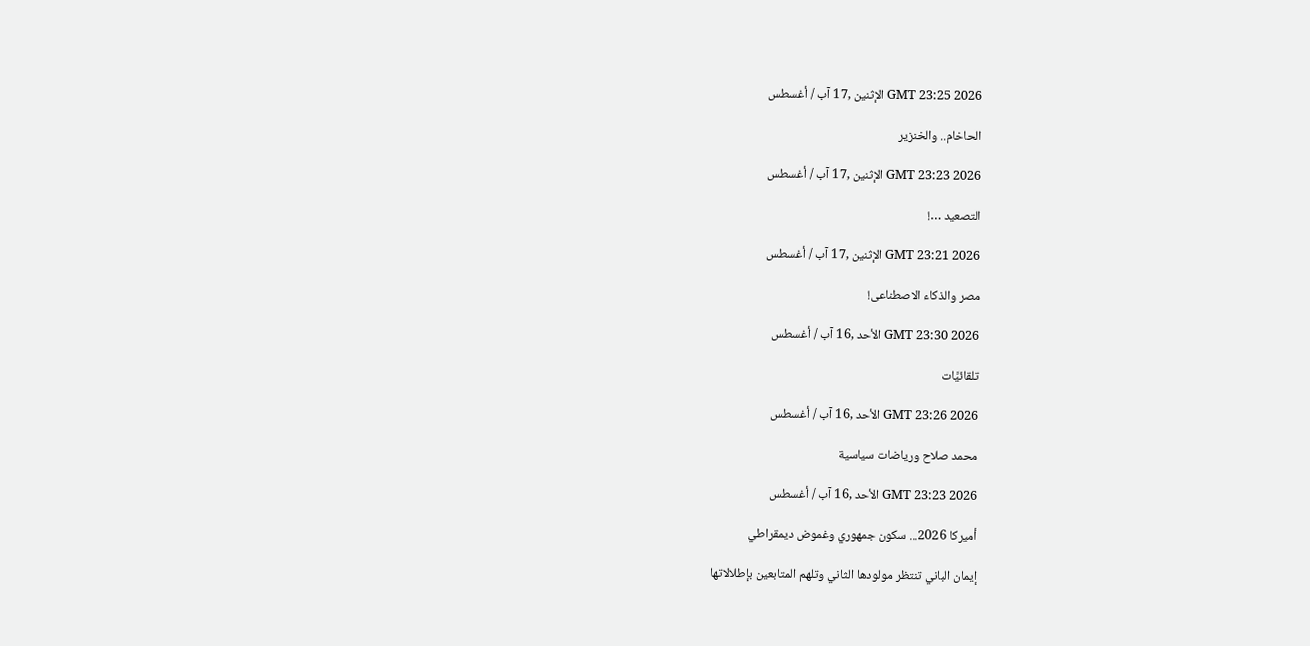GMT 23:25 2026 الإثنين ,17 آب / أغسطس

الحاخام.. والخنزير

GMT 23:23 2026 الإثنين ,17 آب / أغسطس

التصعيد …!

GMT 23:21 2026 الإثنين ,17 آب / أغسطس

مصر والذكاء الاصطناعى!

GMT 23:30 2026 الأحد ,16 آب / أغسطس

تلقائيَّات

GMT 23:26 2026 الأحد ,16 آب / أغسطس

محمد صلاح ورياضات سياسية

GMT 23:23 2026 الأحد ,16 آب / أغسطس

أميركا 2026... سكون جمهوري وغموض ديمقراطي

إيمان الباني تنتظر مولودها الثاني وتلهم المتابعين بإطلالاتها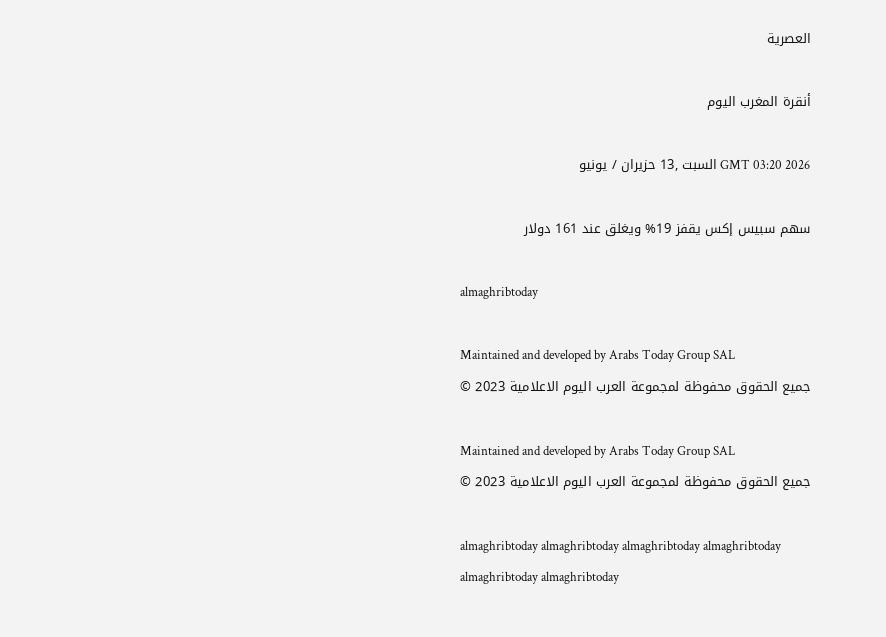العصرية

أنقرة المغرب اليوم

GMT 03:20 2026 السبت ,13 حزيران / يونيو

سهم سبيس إكس يقفز 19% ويغلق عند 161 دولار

almaghribtoday

Maintained and developed by Arabs Today Group SAL
جميع الحقوق محفوظة لمجموعة العرب اليوم الاعلامية 2023 ©

Maintained and developed by Arabs Today Group SAL
جميع الحقوق محفوظة لمجموعة العرب اليوم الاعلامية 2023 ©

almaghribtoday almaghribtoday almaghribtoday almaghribtoday
almaghribtoday almaghribtoday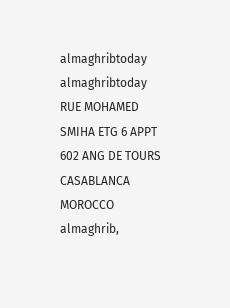almaghribtoday
almaghribtoday
RUE MOHAMED SMIHA ETG 6 APPT 602 ANG DE TOURS CASABLANCA MOROCCO
almaghrib,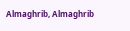Almaghrib, Almaghrib